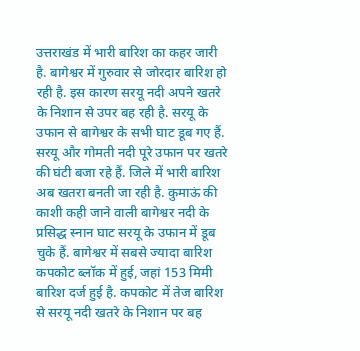उत्तराखंड में भारी बारिश का कहर जारी है. बागेश्वर में गुरुवार से जोरदार बारिश हो रही है. इस कारण सरयू नदी अपने खतरे के निशान से उपर बह रही है. सरयू के उफान से बागेश्वर के सभी घाट डूब गए हैं.
सरयू और गोमती नदी पूरे उफान पर खतरे की घंटी बजा रहे हैं. जिले में भारी बारिश अब खतरा बनती जा रही है. कुमाऊं की काशी कही जाने वाली बागेश्वर नदी के प्रसिद्ध स्नान घाट सरयू के उफान में डूब चुके हैं. बागेश्वर में सबसे ज्यादा बारिश कपकोट ब्लॉक में हुई, जहां 153 मिमी बारिश दर्ज हुई है. कपकोट में तेज बारिश से सरयू नदी खतरे के निशान पर बह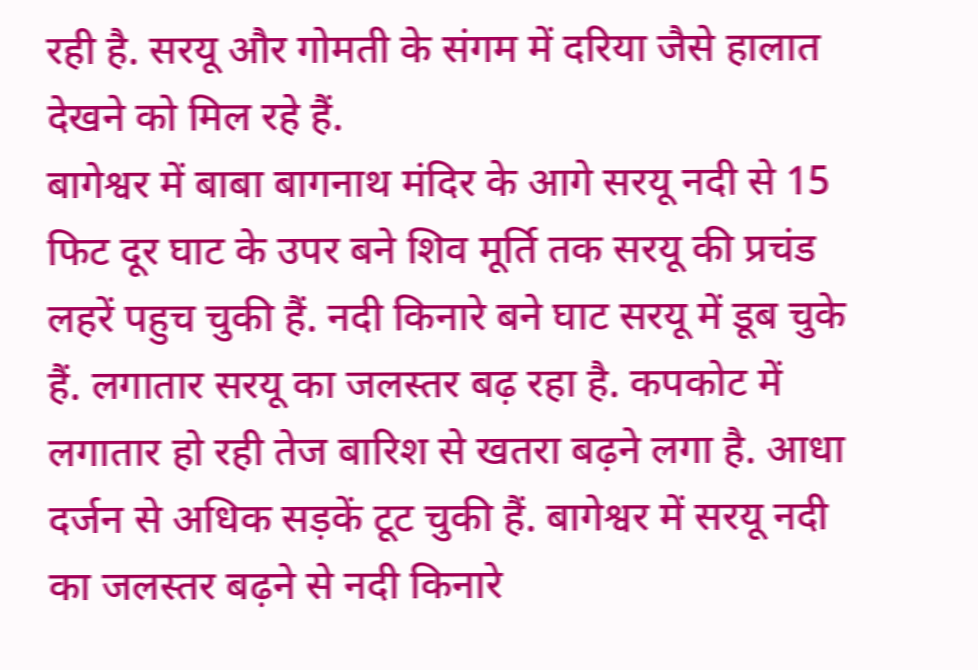रही है. सरयू और गोमती के संगम में दरिया जैसे हालात देखने को मिल रहे हैं.
बागेश्वर में बाबा बागनाथ मंदिर के आगे सरयू नदी से 15 फिट दूर घाट के उपर बने शिव मूर्ति तक सरयू की प्रचंड लहरें पहुच चुकी हैं. नदी किनारे बने घाट सरयू में डूब चुके हैं. लगातार सरयू का जलस्तर बढ़ रहा है. कपकोट में लगातार हो रही तेज बारिश से खतरा बढ़ने लगा है. आधा दर्जन से अधिक सड़कें टूट चुकी हैं. बागेश्वर में सरयू नदी का जलस्तर बढ़ने से नदी किनारे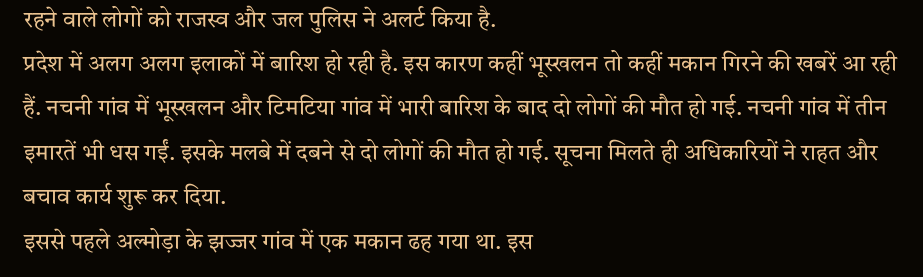रहने वाले लोगों को राजस्व और जल पुलिस ने अलर्ट किया है.
प्रदेश में अलग अलग इलाकों में बारिश हो रही है. इस कारण कहीं भूस्खलन तो कहीं मकान गिरने की खबरें आ रही हैं. नचनी गांव में भूस्खलन और टिमटिया गांव में भारी बारिश के बाद दो लोगों की मौत हो गई. नचनी गांव में तीन इमारतें भी धस गईं. इसके मलबे में दबने से दो लोगों की मौत हो गई. सूचना मिलते ही अधिकारियों ने राहत और बचाव कार्य शुरू कर दिया.
इससे पहले अल्मोड़ा के झज्जर गांव में एक मकान ढह गया था. इस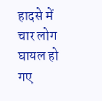हादसे में चार लोग घायल हो गए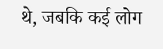थे, जबकि कई लोग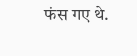फंस गए थे.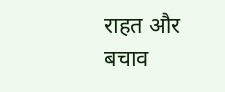राहत और बचाव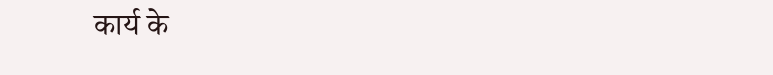कार्य के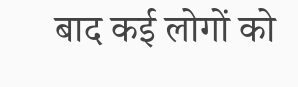बाद कई लोगों को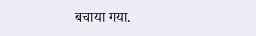बचाया गया.